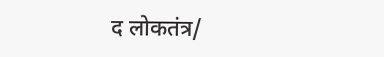द लोकतंत्र/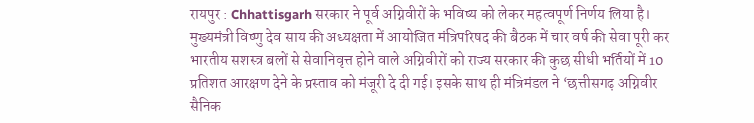रायपुर : Chhattisgarh सरकार ने पूर्व अग्निवीरों के भविष्य को लेकर महत्वपूर्ण निर्णय लिया है। मुख्यमंत्री विष्णु देव साय की अध्यक्षता में आयोजित मंत्रिपरिषद की बैठक में चार वर्ष की सेवा पूरी कर भारतीय सशस्त्र बलों से सेवानिवृत्त होने वाले अग्निवीरों को राज्य सरकार की कुछ सीधी भर्तियों में 10 प्रतिशत आरक्षण देने के प्रस्ताव को मंजूरी दे दी गई। इसके साथ ही मंत्रिमंडल ने ‘छत्तीसगढ़ अग्निवीर सैनिक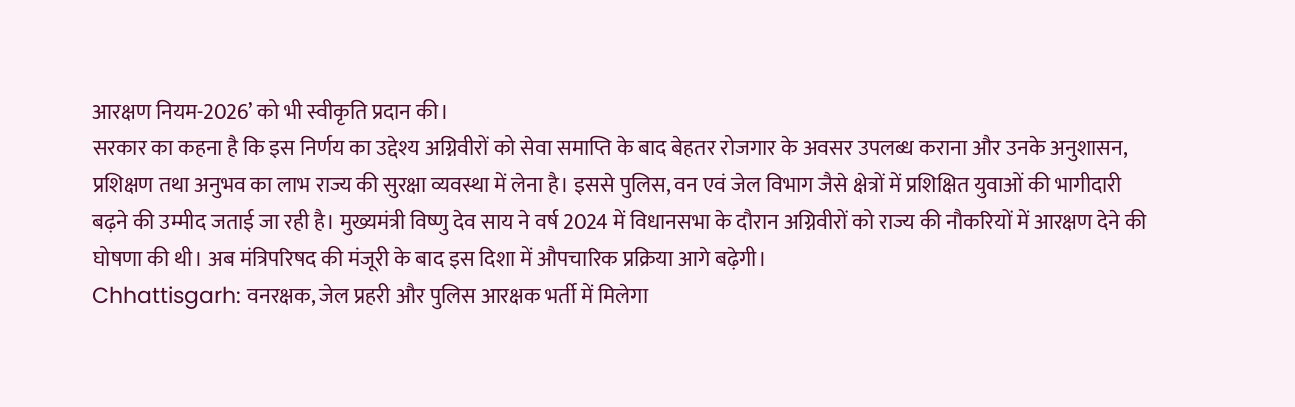आरक्षण नियम-2026’ को भी स्वीकृति प्रदान की।
सरकार का कहना है कि इस निर्णय का उद्देश्य अग्निवीरों को सेवा समाप्ति के बाद बेहतर रोजगार के अवसर उपलब्ध कराना और उनके अनुशासन, प्रशिक्षण तथा अनुभव का लाभ राज्य की सुरक्षा व्यवस्था में लेना है। इससे पुलिस, वन एवं जेल विभाग जैसे क्षेत्रों में प्रशिक्षित युवाओं की भागीदारी बढ़ने की उम्मीद जताई जा रही है। मुख्यमंत्री विष्णु देव साय ने वर्ष 2024 में विधानसभा के दौरान अग्निवीरों को राज्य की नौकरियों में आरक्षण देने की घोषणा की थी। अब मंत्रिपरिषद की मंजूरी के बाद इस दिशा में औपचारिक प्रक्रिया आगे बढ़ेगी।
Chhattisgarh: वनरक्षक, जेल प्रहरी और पुलिस आरक्षक भर्ती में मिलेगा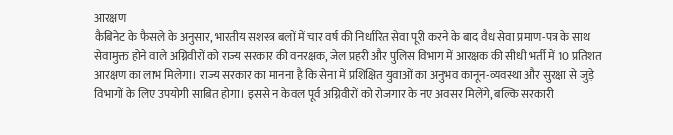आरक्षण
कैबिनेट के फैसले के अनुसार, भारतीय सशस्त्र बलों में चार वर्ष की निर्धारित सेवा पूरी करने के बाद वैध सेवा प्रमाण-पत्र के साथ सेवामुक्त होने वाले अग्निवीरों को राज्य सरकार की वनरक्षक, जेल प्रहरी और पुलिस विभाग में आरक्षक की सीधी भर्ती में 10 प्रतिशत आरक्षण का लाभ मिलेगा। राज्य सरकार का मानना है कि सेना में प्रशिक्षित युवाओं का अनुभव कानून-व्यवस्था और सुरक्षा से जुड़े विभागों के लिए उपयोगी साबित होगा। इससे न केवल पूर्व अग्निवीरों को रोजगार के नए अवसर मिलेंगे, बल्कि सरकारी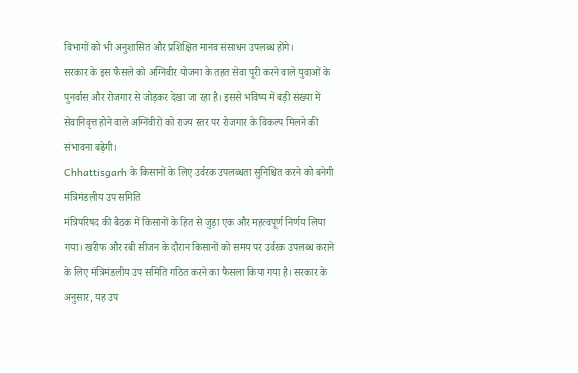विभागों को भी अनुशासित और प्रशिक्षित मानव संसाधन उपलब्ध होंगे।
सरकार के इस फैसले को अग्निवीर योजना के तहत सेवा पूरी करने वाले युवाओं के पुनर्वास और रोजगार से जोड़कर देखा जा रहा है। इससे भविष्य में बड़ी संख्या में सेवानिवृत्त होने वाले अग्निवीरों को राज्य स्तर पर रोजगार के विकल्प मिलने की संभावना बढ़ेगी।
Chhattisgarh के किसानों के लिए उर्वरक उपलब्धता सुनिश्चित करने को बनेगी मंत्रिमंडलीय उप समिति
मंत्रिपरिषद की बैठक में किसानों के हित से जुड़ा एक और महत्वपूर्ण निर्णय लिया गया। खरीफ और रबी सीजन के दौरान किसानों को समय पर उर्वरक उपलब्ध कराने के लिए मंत्रिमंडलीय उप समिति गठित करने का फैसला किया गया है। सरकार के अनुसार, यह उप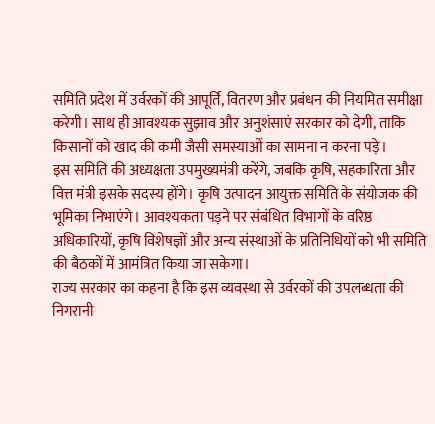समिति प्रदेश में उर्वरकों की आपूर्ति, वितरण और प्रबंधन की नियमित समीक्षा करेगी। साथ ही आवश्यक सुझाव और अनुशंसाएं सरकार को देगी, ताकि किसानों को खाद की कमी जैसी समस्याओं का सामना न करना पड़े।
इस समिति की अध्यक्षता उपमुख्यमंत्री करेंगे, जबकि कृषि, सहकारिता और वित्त मंत्री इसके सदस्य होंगे। कृषि उत्पादन आयुक्त समिति के संयोजक की भूमिका निभाएंगे। आवश्यकता पड़ने पर संबंधित विभागों के वरिष्ठ अधिकारियों, कृषि विशेषज्ञों और अन्य संस्थाओं के प्रतिनिधियों को भी समिति की बैठकों में आमंत्रित किया जा सकेगा।
राज्य सरकार का कहना है कि इस व्यवस्था से उर्वरकों की उपलब्धता की निगरानी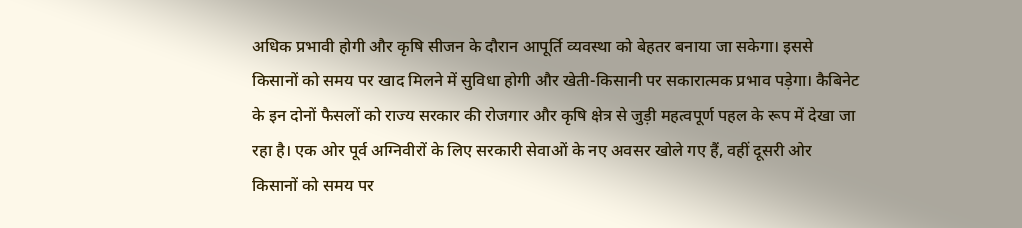अधिक प्रभावी होगी और कृषि सीजन के दौरान आपूर्ति व्यवस्था को बेहतर बनाया जा सकेगा। इससे किसानों को समय पर खाद मिलने में सुविधा होगी और खेती-किसानी पर सकारात्मक प्रभाव पड़ेगा। कैबिनेट के इन दोनों फैसलों को राज्य सरकार की रोजगार और कृषि क्षेत्र से जुड़ी महत्वपूर्ण पहल के रूप में देखा जा रहा है। एक ओर पूर्व अग्निवीरों के लिए सरकारी सेवाओं के नए अवसर खोले गए हैं, वहीं दूसरी ओर किसानों को समय पर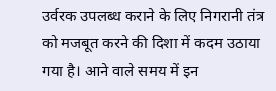उर्वरक उपलब्ध कराने के लिए निगरानी तंत्र को मजबूत करने की दिशा में कदम उठाया गया है। आने वाले समय में इन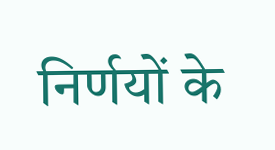निर्णयों के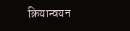क्रियान्वयन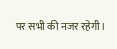पर सभी की नजर रहेगी।